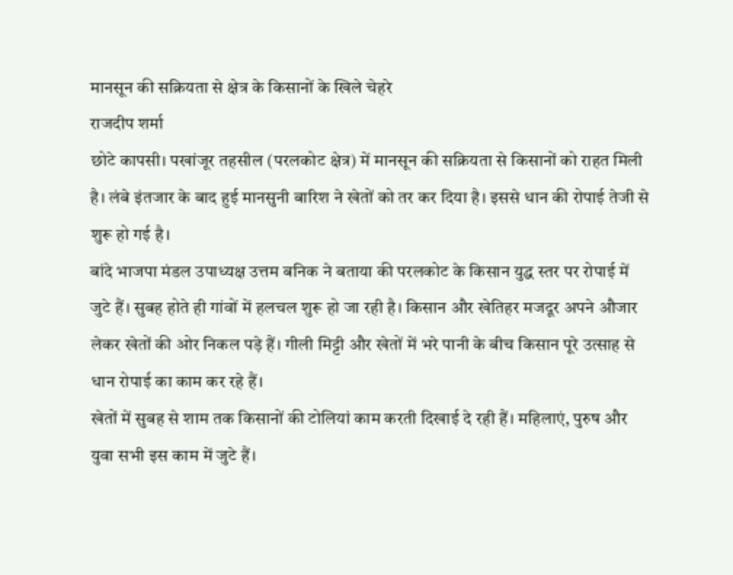मानसून की सक्रियता से क्षेत्र के किसानों के खिले चेहरे
राजदीप शर्मा
छोटे कापसी। पखांजूर तहसील (परलकोट क्षेत्र) में मानसून की सक्रियता से किसानों को राहत मिली है। लंबे इंतजार के बाद हुई मानसुनी बारिश ने खेतों को तर कर दिया है। इससे धान की रोपाई तेजी से शुरू हो गई है।
बांदे भाजपा मंडल उपाध्यक्ष उत्तम बनिक ने बताया की परलकोट के किसान युद्ध स्तर पर रोपाई में जुटे हैं। सुबह होते ही गांवों में हलचल शुरू हो जा रही है। किसान और खेतिहर मजदूर अपने औजार लेकर खेतों की ओर निकल पड़े हैं। गीली मिट्टी और खेतों में भरे पानी के बीच किसान पूरे उत्साह से धान रोपाई का काम कर रहे हैं।
खेतों में सुबह से शाम तक किसानों की टोलियां काम करती दिखाई दे रही हैं। महिलाएं, पुरुष और युवा सभी इस काम में जुटे हैं।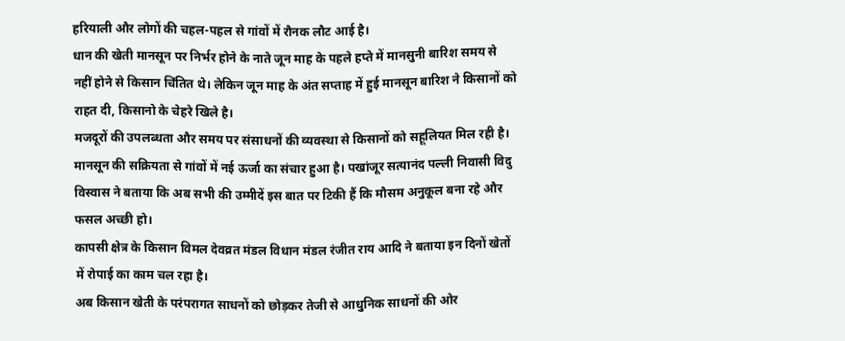हरियाली और लोगों की चहल-पहल से गांवों में रौनक लौट आई है।
धान की खेती मानसून पर निर्भर होने के नाते जून माह के पहले हप्ते में मानसुनी बारिश समय से नहीं होने से किसान चिंतित थे। लेकिन जून माह के अंत सप्ताह में हुई मानसून बारिश ने किसानों को राहत दी, किसानो के चेहरे खिले है।
मजदूरों की उपलब्धता और समय पर संसाधनों की व्यवस्था से किसानों को सहूलियत मिल रही है। मानसून की सक्रियता से गांवों में नई ऊर्जा का संचार हुआ है। पखांजूर सत्यानंद पल्ली निवासी विदु विस्वास ने बताया कि अब सभी की उम्मीदें इस बात पर टिकी हैं कि मौसम अनुकूल बना रहे और फसल अच्छी हो।
कापसी क्षेत्र के किसान विमल देवव्रत मंडल विधान मंडल रंजीत राय आदि ने बताया इन दिनों खेतों में रोपाई का काम चल रहा है।
अब किसान खेती के परंपरागत साधनों को छोड़कर तेजी से आधुनिक साधनों की ओर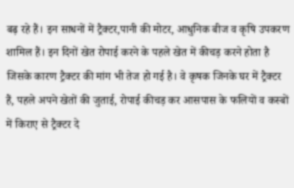बढ़ रहे हैं। इन साधनों में ट्रैक्टर,पानी की मोटर, आधुनिक बीज व कृषि उपकरण शामिल हैं। इन दिनों खेत रोपाई करने के पहले खेत में कीचड़ करने होता है जिसके कारण ट्रैक्टर की मांग भी तेज हो गई है। वे कृषक जिनके घर में ट्रैक्टर हैं, पहले अपने खेतों की जुताई, रोपाई कीचड़ कर आसपास के फलियों व कस्बों में किराए से ट्रैक्टर दे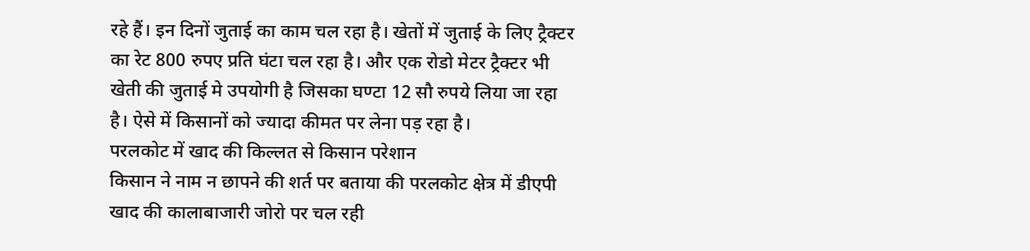रहे हैं। इन दिनों जुताई का काम चल रहा है। खेतों में जुताई के लिए ट्रैक्टर का रेट 800 रुपए प्रति घंटा चल रहा है। और एक रोडो मेटर ट्रैक्टर भी खेती की जुताई मे उपयोगी है जिसका घण्टा 12 सौ रुपये लिया जा रहा है। ऐसे में किसानों को ज्यादा कीमत पर लेना पड़ रहा है।
परलकोट में खाद की किल्लत से किसान परेशान
किसान ने नाम न छापने की शर्त पर बताया की परलकोट क्षेत्र में डीएपी खाद की कालाबाजारी जोरो पर चल रही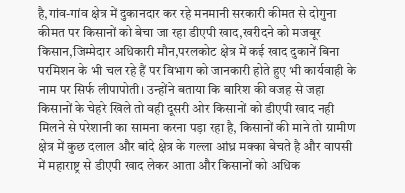है,गांव-गांव क्षेत्र में दुकानदार कर रहे मनमानी सरकारी कीमत से दोगुना कीमत पर किसानों को बेचा जा रहा डीएपी खाद,खरीदने को मजबूर किसान,जिम्मेदार अधिकारी मौन,परलकोट क्षेत्र में कई खाद दुकानें बिना परमिशन के भी चल रहे हैं पर विभाग को जानकारी होते हुए भी कार्यवाही के नाम पर सिर्फ लीपापोती। उन्होंने बताया कि बारिश की वजह से जहा किसानों के चेहरे खिले तो वही दूसरी ओर किसानों को डीएपी खाद नही मिलने से परेशानी का सामना करना पड़ा रहा है, किसानों की माने तो ग्रामीण क्षेत्र में कुछ दलाल और बांदे क्षेत्र के गल्ला आंध्र मक्का बेचते है और वापसी में महाराष्ट्र से डीएपी खाद लेकर आता और किसानों को अधिक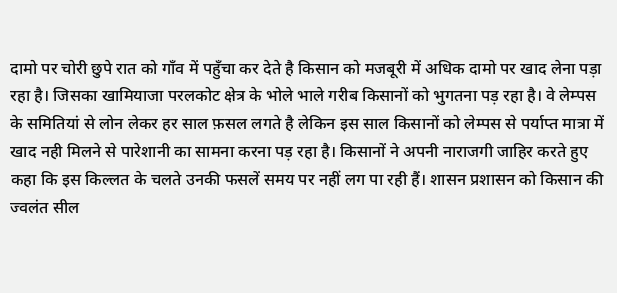दामो पर चोरी छुपे रात को गाँव में पहुँचा कर देते है किसान को मजबूरी में अधिक दामो पर खाद लेना पड़ा रहा है। जिसका खामियाजा परलकोट क्षेत्र के भोले भाले गरीब किसानों को भुगतना पड़ रहा है। वे लेम्पस के समितियां से लोन लेकर हर साल फ़सल लगते है लेकिन इस साल किसानों को लेम्पस से पर्याप्त मात्रा में खाद नही मिलने से पारेशानी का सामना करना पड़ रहा है। किसानों ने अपनी नाराजगी जाहिर करते हुए कहा कि इस किल्लत के चलते उनकी फसलें समय पर नहीं लग पा रही हैं। शासन प्रशासन को किसान की ज्वलंत सील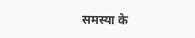समस्या के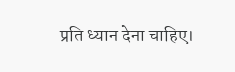प्रति ध्यान देना चाहिए।